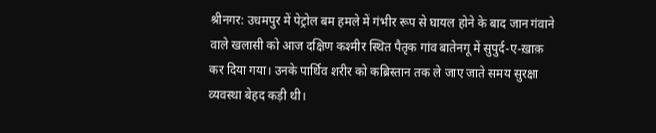श्रीनगर: उधमपुर में पेट्रोल बम हमले में गंभीर रूप से घायल होने के बाद जान गंवाने वाले खलासी को आज दक्षिण कश्मीर स्थित पैतृक गांव बातेनगू में सुपुर्द-ए-ख़ाक़ कर दिया गया। उनके पार्थिव शरीर को कब्रिस्तान तक ले जाए जाते समय सुरक्षा व्यवस्था बेहद कड़ी थी।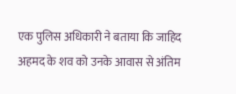एक पुलिस अधिकारी ने बताया कि जाहिद अहमद के शव को उनके आवास से अंतिम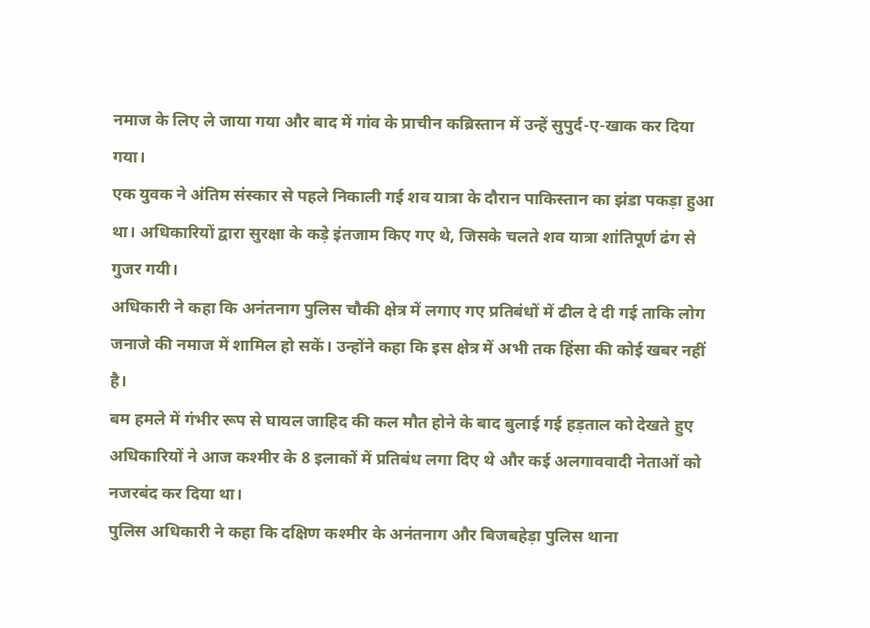नमाज के लिए ले जाया गया और बाद में गांव के प्राचीन कब्रिस्तान में उन्हें सुपुर्द-ए-खाक कर दिया गया।
एक युवक ने अंतिम संस्कार से पहले निकाली गई शव यात्रा के दौरान पाकिस्तान का झंडा पकड़ा हुआ था। अधिकारियों द्वारा सुरक्षा के कड़े इंतजाम किए गए थे, जिसके चलते शव यात्रा शांतिपूर्ण ढंग से गुजर गयी।
अधिकारी ने कहा कि अनंतनाग पुलिस चौकी क्षेत्र में लगाए गए प्रतिबंधों में ढील दे दी गई ताकि लोग जनाजे की नमाज में शामिल हो सकें। उन्होंने कहा कि इस क्षेत्र में अभी तक हिंसा की कोई खबर नहीं है।
बम हमले में गंभीर रूप से घायल जाहिद की कल मौत होने के बाद बुलाई गई हड़ताल को देखते हुए अधिकारियों ने आज कश्मीर के 8 इलाकों में प्रतिबंध लगा दिए थे और कई अलगाववादी नेताओं को नजरबंद कर दिया था।
पुलिस अधिकारी ने कहा कि दक्षिण कश्मीर के अनंतनाग और बिजबहेड़ा पुलिस थाना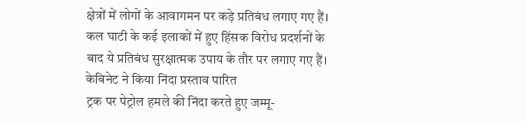क्षेत्रों में लोगों के आवागमन पर कड़े प्रतिबंध लगाए गए हैं।
कल घाटी के कई इलाकों में हुए हिंसक विरोध प्रदर्शनों के बाद ये प्रतिबंध सुरक्षात्मक उपाय के तौर पर लगाए गए हैं।
केबिनेट ने किया निंदा प्रस्ताव पारित
ट्रक पर पेट्रोल हमले की निंदा करते हुए जम्मू-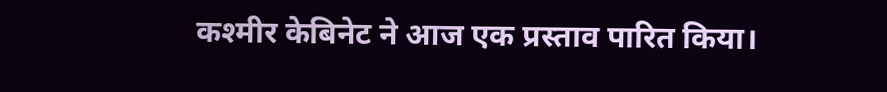कश्मीर केबिनेट ने आज एक प्रस्ताव पारित किया।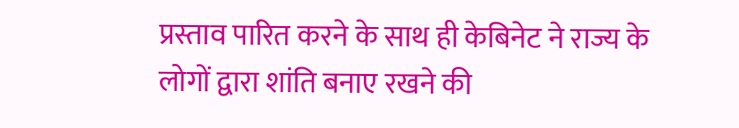प्रस्ताव पारित करने के साथ ही केबिनेट ने राज्य के लोगों द्वारा शांति बनाए रखने की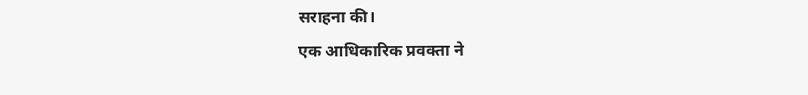सराहना की।
एक आधिकारिक प्रवक्ता ने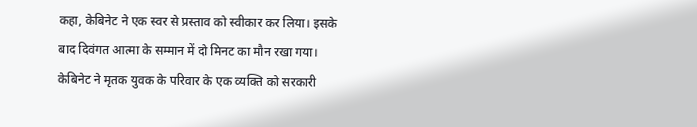कहा, केबिनेट ने एक स्वर से प्रस्ताव को स्वीकार कर लिया। इसके बाद दिवंगत आत्मा के सम्मान में दो मिनट का मौन रखा गया।
केबिनेट ने मृतक युवक के परिवार के एक व्यक्ति को सरकारी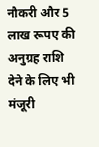नौकरी और 5 लाख रूपए की अनुग्रह राशि देने के लिए भी मंजूरी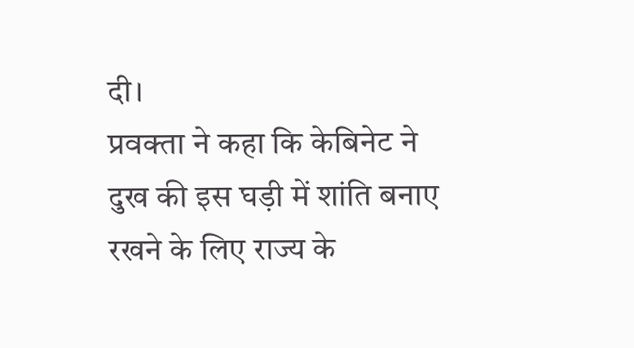दी।
प्रवक्ता ने कहा कि केबिनेट ने दुख की इस घड़ी में शांति बनाए रखने के लिए राज्य के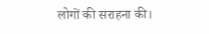लोगों की सराहना की।